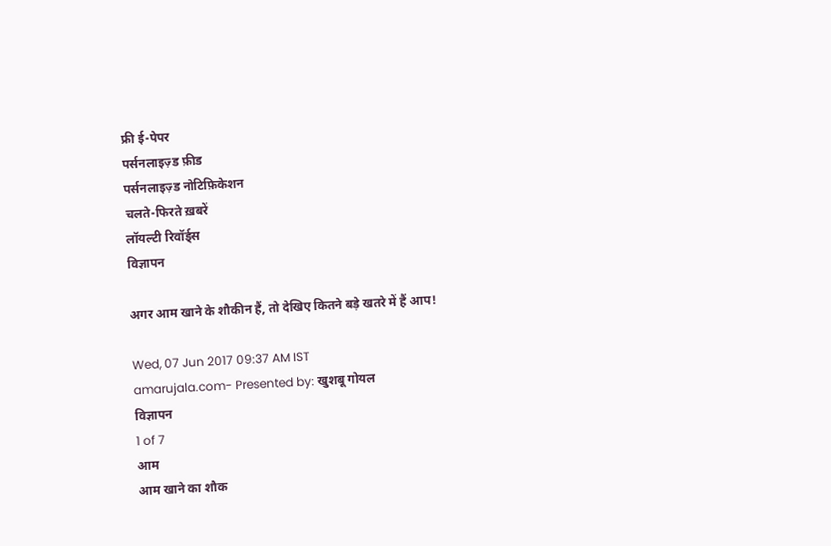फ्री ई-पेपर
पर्सनलाइज़्ड फ़ीड
पर्सनलाइज़्ड नोटिफ़िकेशन
चलते-फिरते ख़बरें
लॉयल्टी रिवॉर्ड्स
विज्ञापन

अगर आम खाने के शौकीन हैं, तो देखिए कितने बड़े खतरे में हैं आप!

Wed, 07 Jun 2017 09:37 AM IST
amarujala.com- Presented by: खुशबू गोयल
विज्ञापन
1 of 7
आम
आम खाने का शौक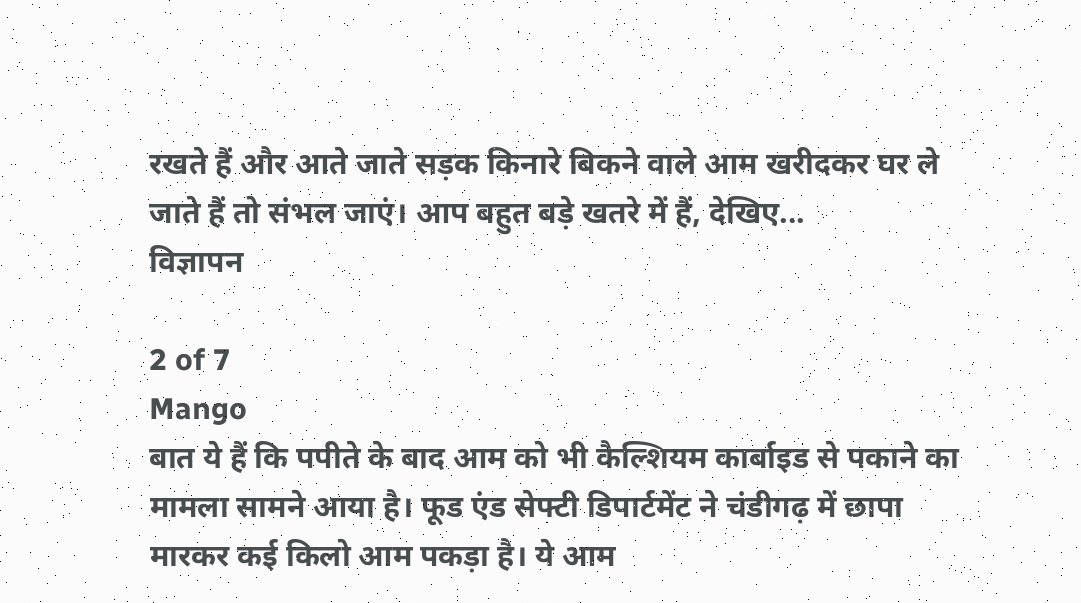रखते हैं और आते जाते सड़क किनारे बिकने वाले आम खरीदकर घर ले जाते हैं तो संभल जाएं। आप बहुत बड़े खतरे में हैं, देखिए...
विज्ञापन

2 of 7
Mango
बात ये हैं कि पपीते के बाद आम को भी कैल्शियम कार्बाइड से पकाने का मामला सामने आया है। फूड एंड सेफ्टी डिपार्टमेंट ने चंडीगढ़ में छापा मारकर कई किलो आम पकड़ा है। ये आम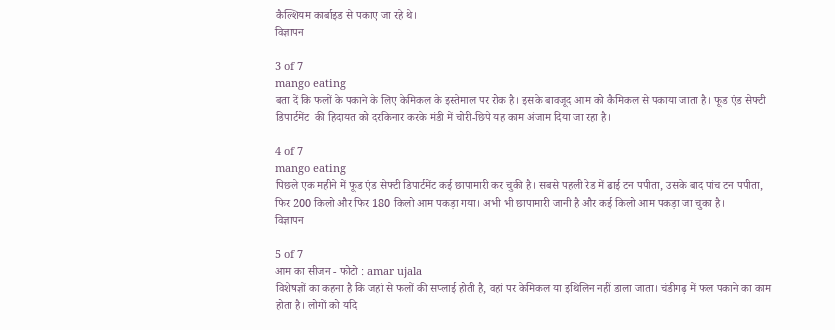कैल्शियम कार्बाइड से पकाए जा रहे थे।
विज्ञापन

3 of 7
mango eating
बता दें कि फलों के पकाने के लिए केमिकल के इस्तेमाल पर रोक है। इसके बावजूद आम को कैमिकल से पकाया जाता है। फूड एंड सेफ्टी डिपार्टमेंट  की हिदायत को दरकिनार करके मंडी में चोरी-छिपे यह काम अंजाम दिया जा रहा है।

4 of 7
mango eating
पिछले एक महीने में फूड एंड सेफ्टी डिपार्टमेंट कई छापामारी कर चुकी है। सबसे पहली रेड में ढाई टन पपीता, उसके बाद पांच टन पपीता, फिर 200 किलो और फिर 180 किलो आम पकड़ा गया। अभी भी छापामारी जानी है और कई किलो आम पकड़ा जा चुका है।
विज्ञापन

5 of 7
आम का सीजन - फोटो : amar ujala
विशेषज्ञों का कहना है कि जहां से फलों की सप्लाई होती है, वहां पर केमिकल या इथिलिन नहीं डाला जाता। चंडीगढ़ में फल पकाने का काम होता है। लोगों को यदि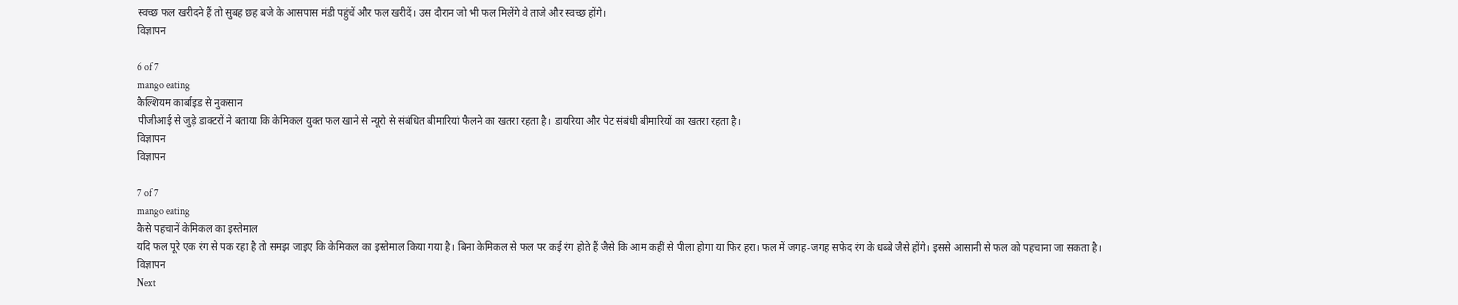स्वच्छ फल खरीदने हैं तो सुबह छह बजे के आसपास मंडी पहुंचें और फल खरीदें। उस दौरान जो भी फल मिलेंगे वे ताजे और स्वच्छ होंगे।
विज्ञापन

6 of 7
mango eating
कैल्शियम कार्बाइड से नुकसान
पीजीआई से जुड़े डाक्टरों ने बताया कि केमिकल युक्त फल खाने से न्यूरो से संबंधित बीमारियां फैलने का खतरा रहता है। डायरिया और पेट संबंधी बीमारियों का खतरा रहता है।
विज्ञापन
विज्ञापन

7 of 7
mango eating
कैसे पहचानें केमिकल का इस्तेमाल
यदि फल पूरे एक रंग से पक रहा है तो समझ जाइए कि केमिकल का इस्तेमाल किया गया है। बिना केमिकल से फल पर कई रंग होते हैं जैसे कि आम कहीं से पीला होगा या फिर हरा। फल में जगह-जगह सफेद रंग के धब्बे जैसे होंगे। इससे आसानी से फल को पहचाना जा सकता है।
विज्ञापन
Next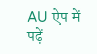AU ऐप में पढ़ें